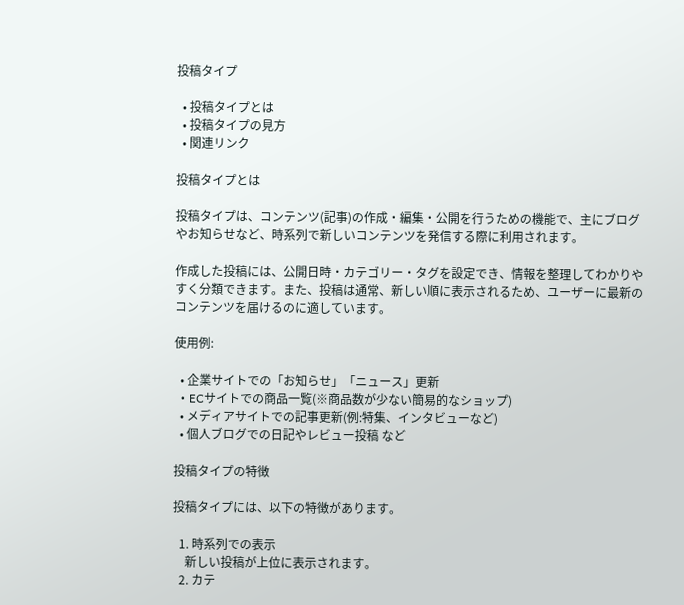投稿タイプ

  • 投稿タイプとは
  • 投稿タイプの見方
  • 関連リンク

投稿タイプとは

投稿タイプは、コンテンツ(記事)の作成・編集・公開を行うための機能で、主にブログやお知らせなど、時系列で新しいコンテンツを発信する際に利用されます。

作成した投稿には、公開日時・カテゴリー・タグを設定でき、情報を整理してわかりやすく分類できます。また、投稿は通常、新しい順に表示されるため、ユーザーに最新のコンテンツを届けるのに適しています。

使用例:

  • 企業サイトでの「お知らせ」「ニュース」更新
  • ECサイトでの商品一覧(※商品数が少ない簡易的なショップ)
  • メディアサイトでの記事更新(例:特集、インタビューなど)
  • 個人ブログでの日記やレビュー投稿 など

投稿タイプの特徴

投稿タイプには、以下の特徴があります。

  1. 時系列での表示
    新しい投稿が上位に表示されます。
  2. カテ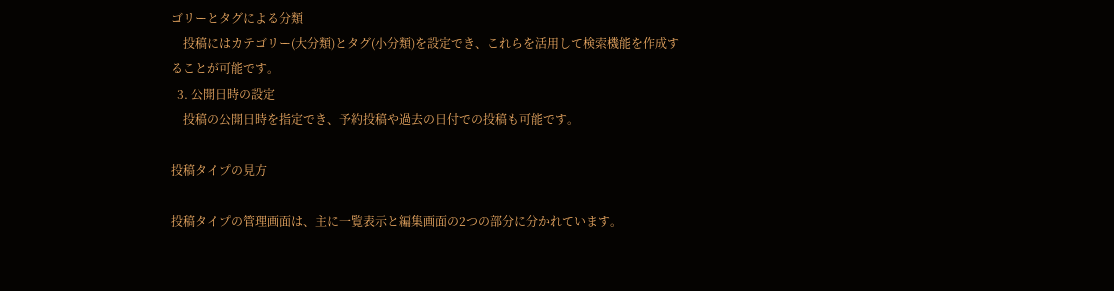ゴリーとタグによる分類
    投稿にはカテゴリー(大分類)とタグ(小分類)を設定でき、これらを活用して検索機能を作成することが可能です。
  3. 公開日時の設定
    投稿の公開日時を指定でき、予約投稿や過去の日付での投稿も可能です。

投稿タイプの見方

投稿タイプの管理画面は、主に一覧表示と編集画面の2つの部分に分かれています。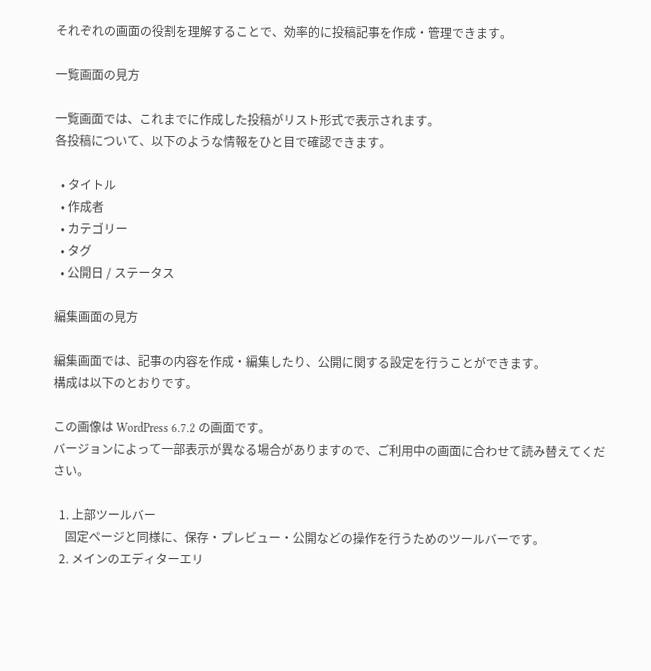それぞれの画面の役割を理解することで、効率的に投稿記事を作成・管理できます。

一覧画面の見方

一覧画面では、これまでに作成した投稿がリスト形式で表示されます。
各投稿について、以下のような情報をひと目で確認できます。

  • タイトル
  • 作成者
  • カテゴリー
  • タグ
  • 公開日 / ステータス

編集画面の見方

編集画面では、記事の内容を作成・編集したり、公開に関する設定を行うことができます。
構成は以下のとおりです。

この画像は WordPress 6.7.2 の画面です。
バージョンによって一部表示が異なる場合がありますので、ご利用中の画面に合わせて読み替えてください。

  1. 上部ツールバー
    固定ページと同様に、保存・プレビュー・公開などの操作を行うためのツールバーです。
  2. メインのエディターエリ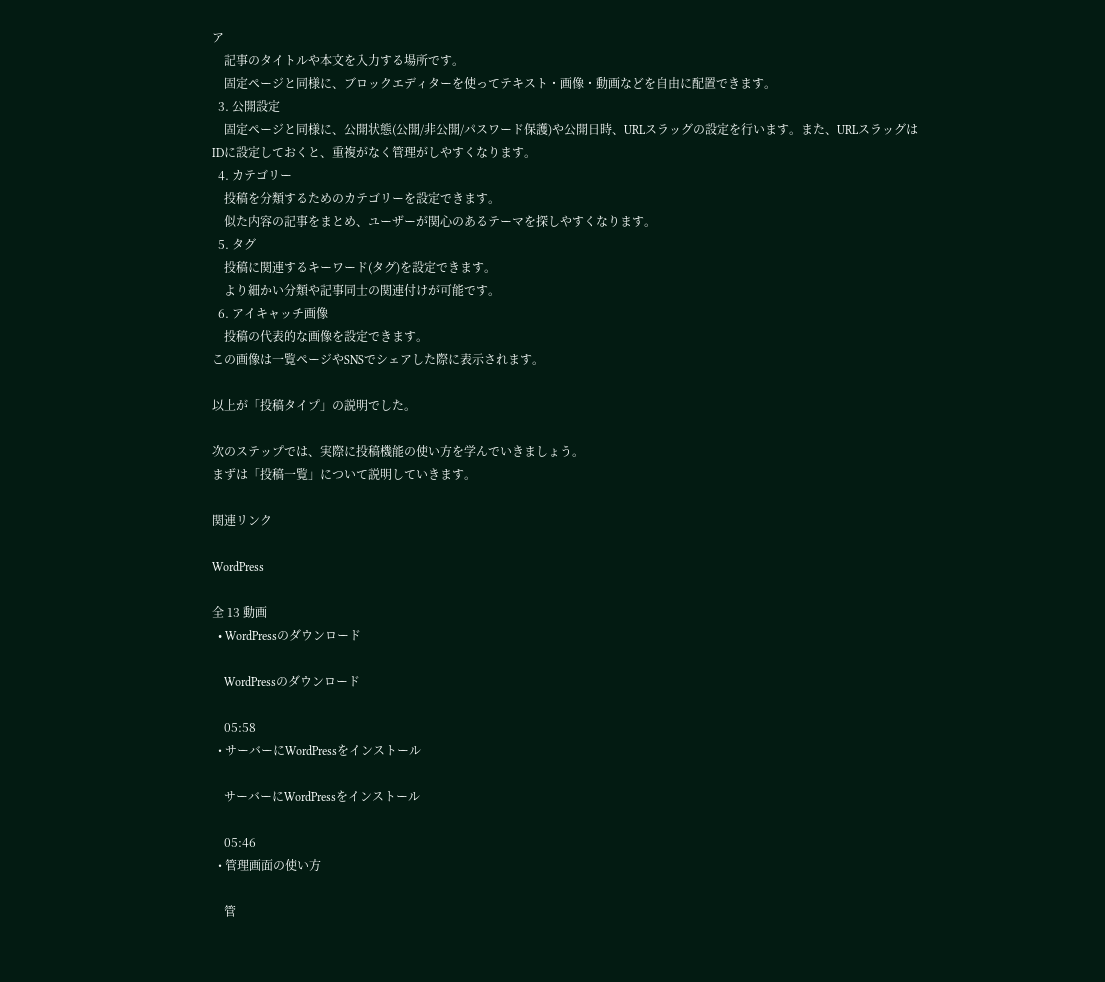ア
    記事のタイトルや本文を入力する場所です。
    固定ページと同様に、ブロックエディターを使ってテキスト・画像・動画などを自由に配置できます。
  3. 公開設定
    固定ページと同様に、公開状態(公開/非公開/パスワード保護)や公開日時、URLスラッグの設定を行います。また、URLスラッグはIDに設定しておくと、重複がなく管理がしやすくなります。
  4. カテゴリー
    投稿を分類するためのカテゴリーを設定できます。
    似た内容の記事をまとめ、ユーザーが関心のあるテーマを探しやすくなります。
  5. タグ
    投稿に関連するキーワード(タグ)を設定できます。
    より細かい分類や記事同士の関連付けが可能です。
  6. アイキャッチ画像
    投稿の代表的な画像を設定できます。
この画像は一覧ページやSNSでシェアした際に表示されます。

以上が「投稿タイプ」の説明でした。

次のステップでは、実際に投稿機能の使い方を学んでいきましょう。
まずは「投稿一覧」について説明していきます。

関連リンク

WordPress

全 13 動画
  • WordPressのダウンロード

    WordPressのダウンロード

    05:58
  • サーバーにWordPressをインストール

    サーバーにWordPressをインストール

    05:46
  • 管理画面の使い方

    管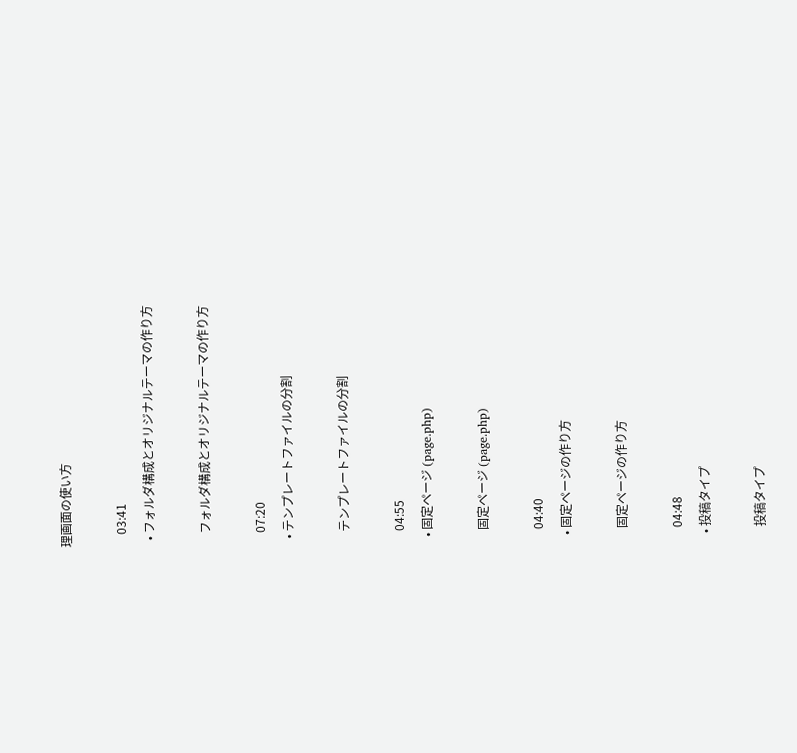理画面の使い方

    03:41
  • フォルダ構成とオリジナルテーマの作り方

    フォルダ構成とオリジナルテーマの作り方

    07:20
  • テンプレートファイルの分割

    テンプレートファイルの分割

    04:55
  • 固定ページ (page.php)

    固定ページ (page.php)

    04:40
  • 固定ページの作り方

    固定ページの作り方

    04:48
  • 投稿タイプ

    投稿タイプ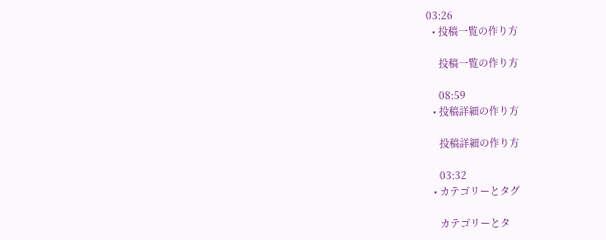03:26
  • 投稿一覧の作り方

    投稿一覧の作り方

    08:59
  • 投稿詳細の作り方

    投稿詳細の作り方

    03:32
  • カテゴリーとタグ

    カテゴリーとタ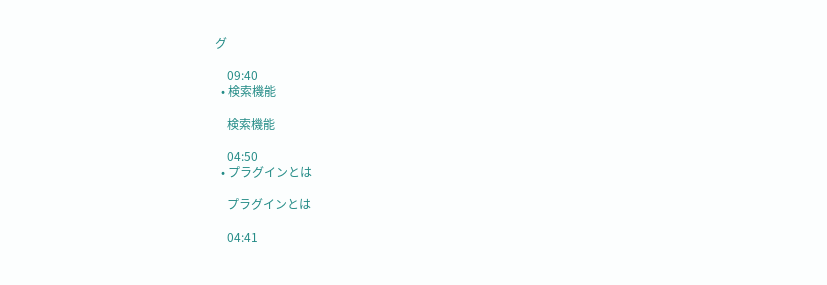グ

    09:40
  • 検索機能

    検索機能

    04:50
  • プラグインとは

    プラグインとは

    04:41